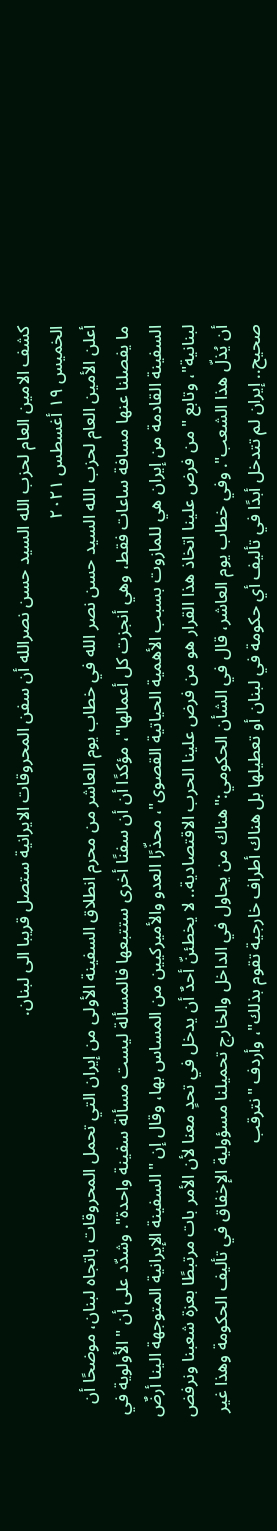كشف الامين العام لحزب الله السيد حسن نصرالله أن سفن المحروقات الايرانية ستصل قريبا الى لبنان.
الخميس ١٩ أغسطس ٢٠٢١
أعلن الأمين العام لحزب الله السيد حسن نصر الله في خطاب يوم العاشر من محرم انطلاق السفينة الأولى من إيران التي تحمل المحروقات باتجاه لبنان، موضحًا أن ما يفصلنا عنها مسافة ساعات فقط، وهي أنجزت كل أعمالها"، مؤكدًا أن أن سفنًا أخرى ستتبعها فالمسألة ليست مسألة سفينة واحدة". وشدّد على أن "الأولوية في السفينة القادمة من إيران هي للمازوت بسبب الأهمية الحياتية القصوى"، محذّرًا العدو والأميركيين من المساس بها، وقال إن "السفينة الإيرانية المتوجهة الينا أرضٌ لبنانية"، وتابع "من فرض علينا اتخاذ هذا القرار هو من فرض علينا الحرب الاقتصادية.. لا يخطئنّ أحدٌ أن يدخل في تحدٍ معنا لأن الأمر بات مرتبطًا بعزة شعبنا ونرفض أن يُذلّ هذا الشعب". وفي خطاب يوم العاشر، قال في الشأن الحكومي:"هناك من يحاول في الداخل والخارج تحميلنا مسؤولية الإخفاق في تأليف الحكومة وهذا غير صحيح.. إيران لم تتدخل أبدًا في تأليف أي حكومة في لبنان أو تعطيلها بل هناك أطراف خارجية تقوم بذلك"، وأردف "نترقب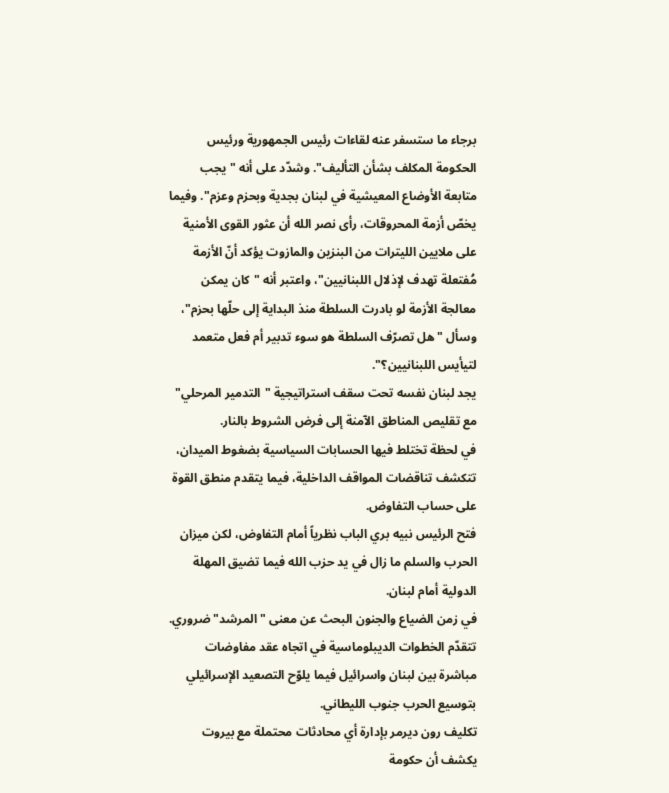برجاء ما ستسفر عنه لقاءات رئيس الجمهورية ورئيس الحكومة المكلف بشأن التأليف". وشدّد على أنه "يجب متابعة الأوضاع المعيشية في لبنان بجدية وبحزم وعزم". وفيما يخصّ أزمة المحروقات، رأى نصر الله أن عثور القوى الأمنية على ملايين الليترات من البنزين والمازوت يؤكد أنّ الأزمة مُفتعلة تهدف لإذلال اللبنانيين"، واعتبر أنه "كان يمكن معالجة الأزمة لو بادرت السلطة منذ البداية إلى حلّها بحزم"، وسأل "هل تصرّف السلطة هو سوء تدبير أم فعل متعمد لتيأيس اللبنانيين؟".
يجد لبنان نفسه تحت سقف استراتيجية "التدمير المرحلي" مع تقليص المناطق الآمنة إلى فرض الشروط بالنار.
في لحظة تختلط فيها الحسابات السياسية بضغوط الميدان، تتكشف تناقضات المواقف الداخلية، فيما يتقدم منطق القوة على حساب التفاوض.
فتح الرئيس نبيه بري الباب نظرياً أمام التفاوض، لكن ميزان الحرب والسلم ما زال في يد حزب الله فيما تضيق المهلة الدولية أمام لبنان.
في زمن الضياع والجنون البحث عن معنى "المرشد" ضروري.
تتقدّم الخطوات الديبلوماسية في اتجاه عقد مفاوضات مباشرة بين لبنان واسرائيل فيما يلوّح التصعيد الإسرائيلي بتوسيع الحرب جنوب الليطاني.
تكليف رون ديرمر بإدارة أي محادثات محتملة مع بيروت يكشف أن حكومة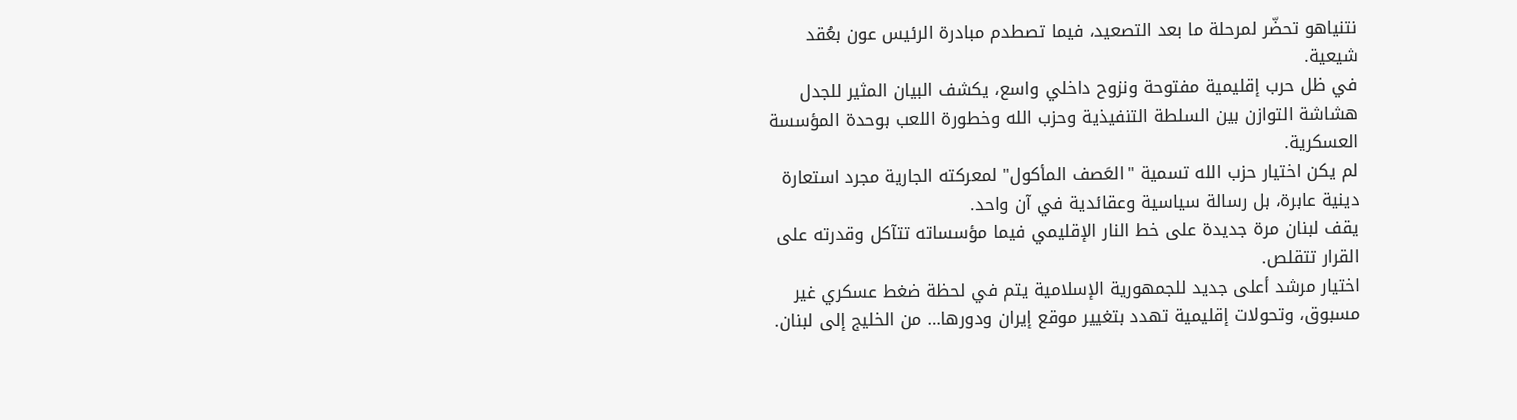نتنياهو تحضّر لمرحلة ما بعد التصعيد، فيما تصطدم مبادرة الرئيس عون بعُقد شيعية.
في ظل حرب إقليمية مفتوحة ونزوح داخلي واسع، يكشف البيان المثير للجدل هشاشة التوازن بين السلطة التنفيذية وحزب الله وخطورة اللعب بوحدة المؤسسة العسكرية.
لم يكن اختيار حزب الله تسمية "العَصف المأكول" لمعركته الجارية مجرد استعارة دينية عابرة، بل رسالة سياسية وعقائدية في آن واحد.
يقف لبنان مرة جديدة على خط النار الإقليمي فيما مؤسساته تتآكل وقدرته على القرار تتقلص.
اختيار مرشد أعلى جديد للجمهورية الإسلامية يتم في لحظة ضغط عسكري غير مسبوق، وتحولات إقليمية تهدد بتغيير موقع إيران ودورها… من الخليج إلى لبنان.